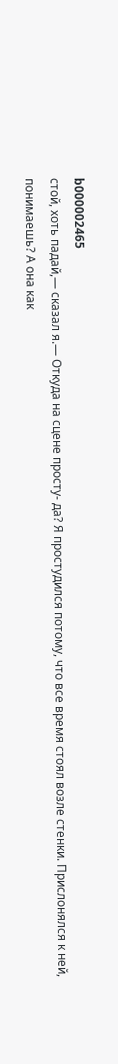b000002465
стой, хоть падай,— сказал я.— Откуда на сцене просту- да? Я простудился потому, что все время стоял возле стенки. Прислонялся к ней, понимаешь? А она как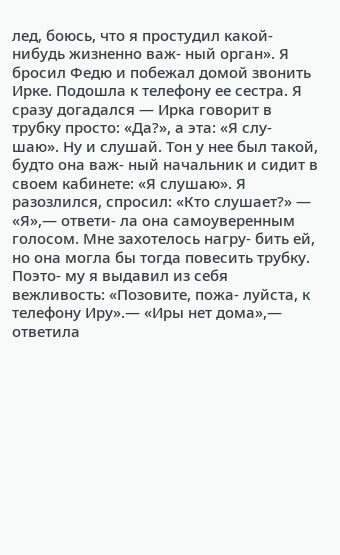лед, боюсь, что я простудил какой-нибудь жизненно важ- ный орган». Я бросил Федю и побежал домой звонить Ирке. Подошла к телефону ее сестра. Я сразу догадался — Ирка говорит в трубку просто: «Да?», а эта: «Я слу- шаю». Ну и слушай. Тон у нее был такой, будто она важ- ный начальник и сидит в своем кабинете: «Я слушаю». Я разозлился, спросил: «Кто слушает?» — «Я»,— ответи- ла она самоуверенным голосом. Мне захотелось нагру- бить ей, но она могла бы тогда повесить трубку. Поэто- му я выдавил из себя вежливость: «Позовите, пожа- луйста, к телефону Иру».— «Иры нет дома»,— ответила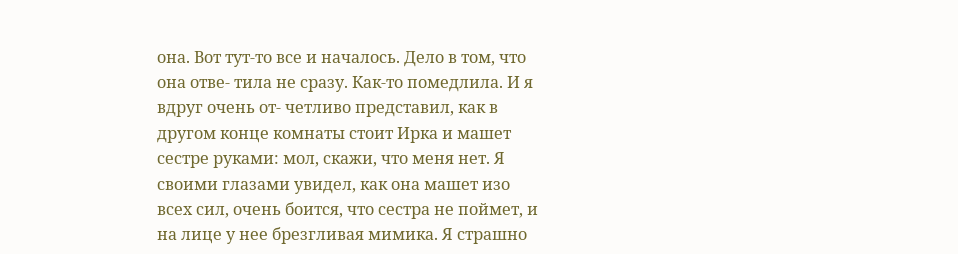она. Вот тут-то все и началось. Дело в том, что она отве- тила не сразу. Как-то помедлила. И я вдруг очень от- четливо представил, как в другом конце комнаты стоит Ирка и машет сестре руками: мол, скажи, что меня нет. Я своими глазами увидел, как она машет изо всех сил, очень боится, что сестра не поймет, и на лице у нее брезгливая мимика. Я страшно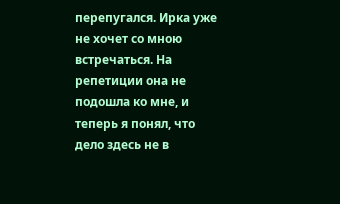перепугался. Ирка уже не хочет со мною встречаться. На репетиции она не подошла ко мне, и теперь я понял, что дело здесь не в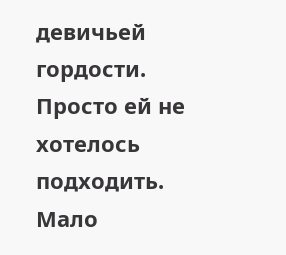девичьей гордости. Просто ей не хотелось подходить. Мало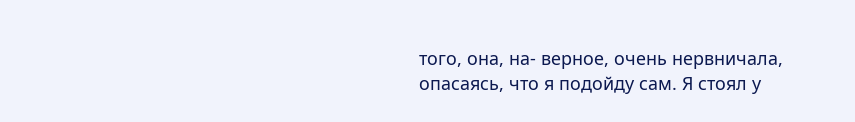того, она, на- верное, очень нервничала, опасаясь, что я подойду сам. Я стоял у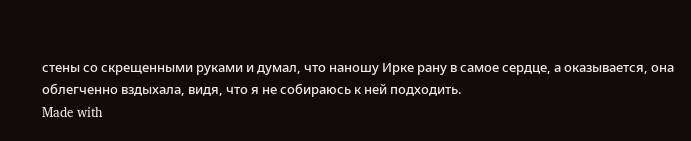стены со скрещенными руками и думал, что наношу Ирке рану в самое сердце, а оказывается, она облегченно вздыхала, видя, что я не собираюсь к ней подходить.
Made with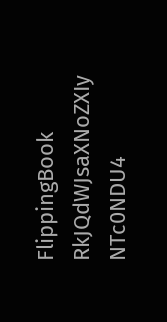FlippingBook
RkJQdWJsaXNoZXIy NTc0NDU4